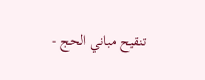تنقيح مباني الحج -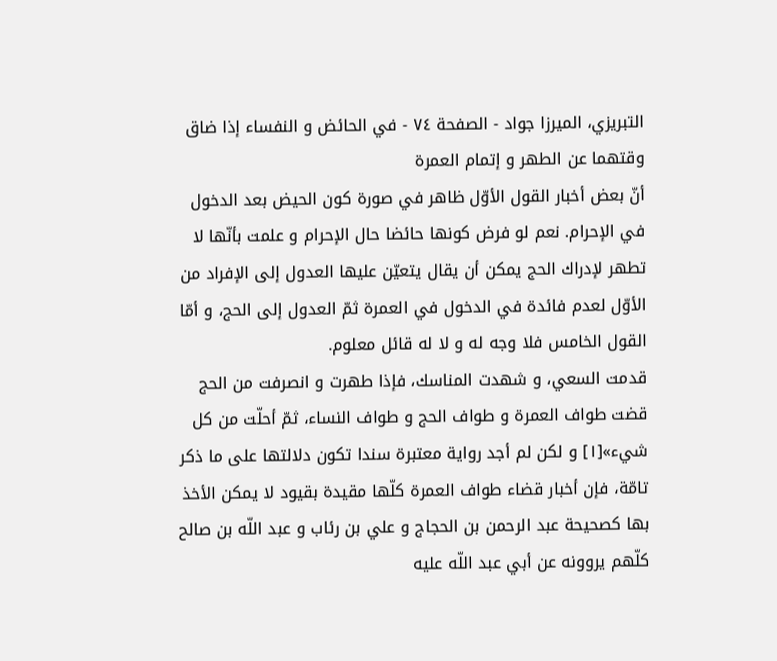التبريزي، الميرزا جواد - الصفحة ٧٤ - في الحائض و النفساء إذا ضاق وقتهما عن الطهر و إتمام العمرة
أنّ بعض أخبار القول الأوّل ظاهر في صورة كون الحيض بعد الدخول في الإحرام. نعم لو فرض كونها حائضا حال الإحرام و علمت بأنّها لا تطهر لإدراك الحج يمكن أن يقال يتعيّن عليها العدول إلى الإفراد من الأوّل لعدم فائدة في الدخول في العمرة ثمّ العدول إلى الحج، و أمّا القول الخامس فلا وجه له و لا له قائل معلوم.
قدمت السعي، و شهدت المناسك، فإذا طهرت و انصرفت من الحج قضت طواف العمرة و طواف الحج و طواف النساء، ثمّ أحلّت من كل شيء»[١] و لكن لم أجد رواية معتبرة سندا تكون دلالتها على ما ذكر تامّة، فإن أخبار قضاء طواف العمرة كلّها مقيدة بقيود لا يمكن الأخذ بها كصحيحة عبد الرحمن بن الحجاج و علي بن رئاب و عبد اللّه بن صالح كلّهم يروونه عن أبي عبد اللّه عليه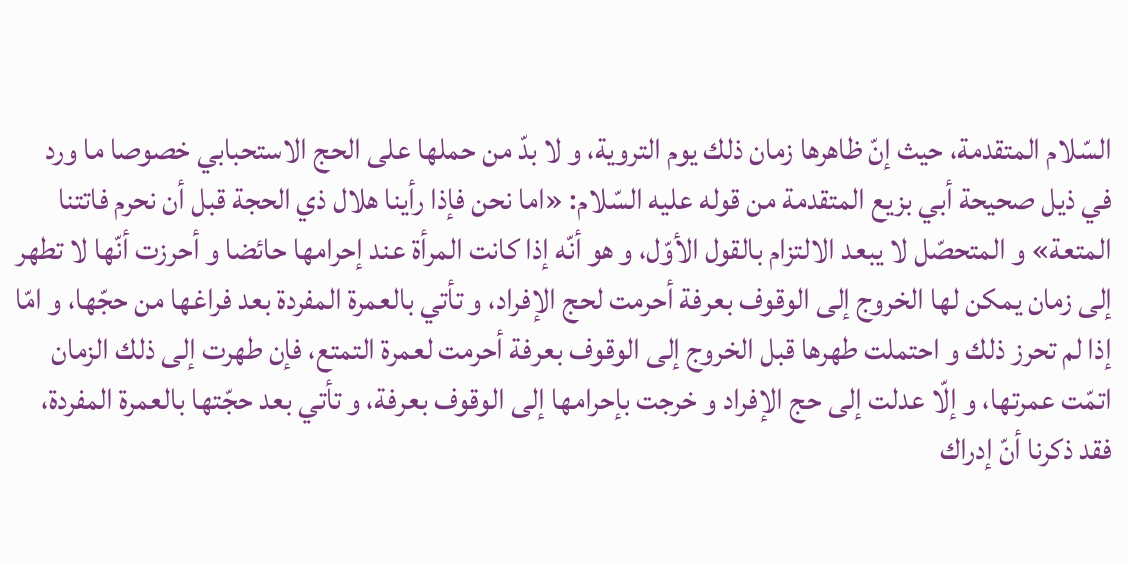السّلام المتقدمة، حيث إنّ ظاهرها زمان ذلك يوم التروية، و لا بدّ من حملها على الحج الاستحبابي خصوصا ما ورد في ذيل صحيحة أبي بزيع المتقدمة من قوله عليه السّلام: «اما نحن فإذا رأينا هلال ذي الحجة قبل أن نحرم فاتتنا المتعة» و المتحصّل لا يبعد الالتزام بالقول الأوّل، و هو أنّه إذا كانت المرأة عند إحرامها حائضا و أحرزت أنّها لا تطهر إلى زمان يمكن لها الخروج إلى الوقوف بعرفة أحرمت لحج الإفراد، و تأتي بالعمرة المفردة بعد فراغها من حجّها، و امّا إذا لم تحرز ذلك و احتملت طهرها قبل الخروج إلى الوقوف بعرفة أحرمت لعمرة التمتع، فإن طهرت إلى ذلك الزمان اتمّت عمرتها، و إلّا عدلت إلى حج الإفراد و خرجت بإحرامها إلى الوقوف بعرفة، و تأتي بعد حجّتها بالعمرة المفردة، فقد ذكرنا أنّ إدراك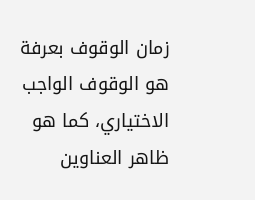زمان الوقوف بعرفة هو الوقوف الواجب الاختياري، كما هو ظاهر العناوين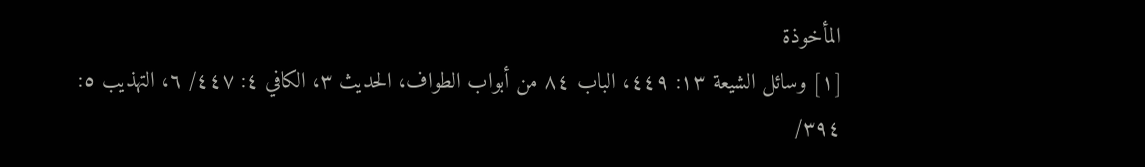المأخوذة
[١] وسائل الشيعة ١٣: ٤٤٩، الباب ٨٤ من أبواب الطواف، الحديث ٣، الكافي ٤: ٤٤٧/ ٦، التهذيب ٥:
٣٩٤/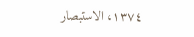١٣٧٤، الاستبصار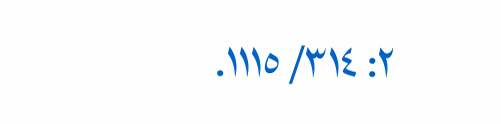٢: ٣١٤/ ١١١٥.